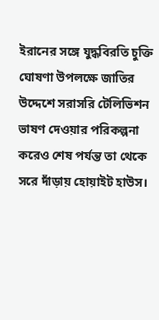ইরানের সঙ্গে যুদ্ধবিরতি চুক্তি ঘোষণা উপলক্ষে জাতির উদ্দেশে সরাসরি টেলিভিশন ভাষণ দেওয়ার পরিকল্পনা করেও শেষ পর্যন্ত তা থেকে সরে দাঁড়ায় হোয়াইট হাউস।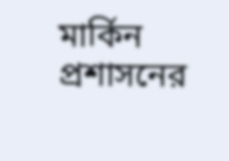মার্কিন প্রশাসনের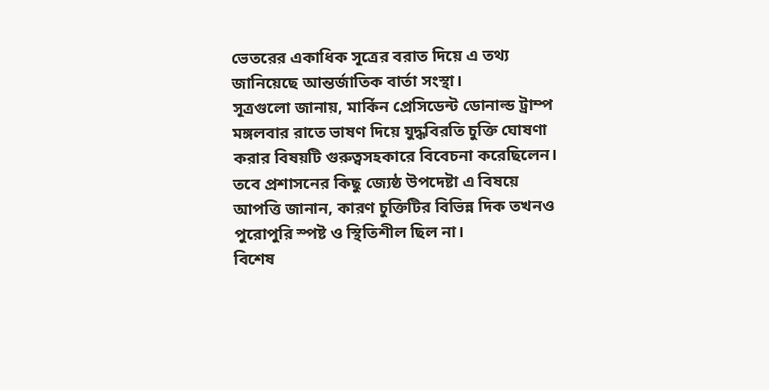ভেতরের একাধিক সূত্রের বরাত দিয়ে এ তথ্য জানিয়েছে আন্তর্জাতিক বার্তা সংস্থা।
সূত্রগুলো জানায়, মার্কিন প্রেসিডেন্ট ডোনাল্ড ট্রাম্প মঙ্গলবার রাতে ভাষণ দিয়ে যুদ্ধবিরতি চুক্তি ঘোষণা করার বিষয়টি গুরুত্বসহকারে বিবেচনা করেছিলেন। তবে প্রশাসনের কিছু জ্যেষ্ঠ উপদেষ্টা এ বিষয়ে আপত্তি জানান, কারণ চুক্তিটির বিভিন্ন দিক তখনও পুরোপুরি স্পষ্ট ও স্থিতিশীল ছিল না।
বিশেষ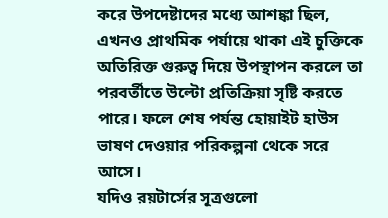করে উপদেষ্টাদের মধ্যে আশঙ্কা ছিল, এখনও প্রাথমিক পর্যায়ে থাকা এই চুক্তিকে অতিরিক্ত গুরুত্ব দিয়ে উপস্থাপন করলে তা পরবর্তীতে উল্টো প্রতিক্রিয়া সৃষ্টি করতে পারে। ফলে শেষ পর্যন্ত হোয়াইট হাউস ভাষণ দেওয়ার পরিকল্পনা থেকে সরে আসে।
যদিও রয়টার্সের সূত্রগুলো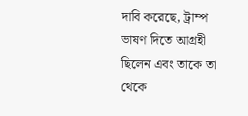দাবি করেছে, ট্রাম্প ভাষণ দিতে আগ্রহী ছিলেন এবং তাকে তা থেকে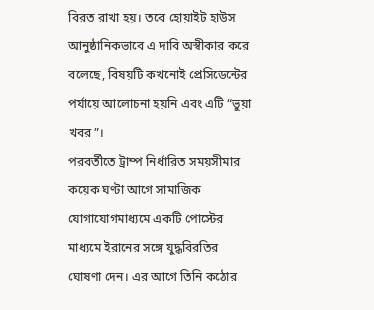বিরত রাখা হয়। তবে হোয়াইট হাউস আনুষ্ঠানিকভাবে এ দাবি অস্বীকার করে বলেছে, বিষয়টি কখনোই প্রেসিডেন্টের পর্যায়ে আলোচনা হয়নি এবং এটি “ভুয়া খবর”।
পরবর্তীতে ট্রাম্প নির্ধারিত সময়সীমার কয়েক ঘণ্টা আগে সামাজিক যোগাযোগমাধ্যমে একটি পোস্টের মাধ্যমে ইরানের সঙ্গে যুদ্ধবিরতির ঘোষণা দেন। এর আগে তিনি কঠোর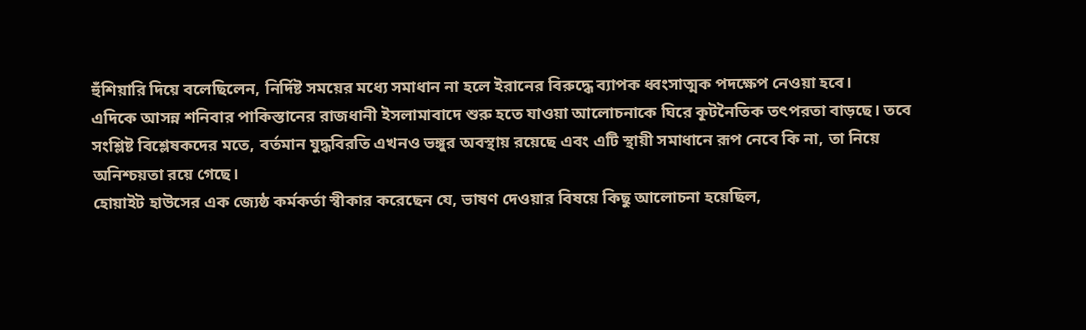হুঁশিয়ারি দিয়ে বলেছিলেন, নির্দিষ্ট সময়ের মধ্যে সমাধান না হলে ইরানের বিরুদ্ধে ব্যাপক ধ্বংসাত্মক পদক্ষেপ নেওয়া হবে।
এদিকে আসন্ন শনিবার পাকিস্তানের রাজধানী ইসলামাবাদে শুরু হতে যাওয়া আলোচনাকে ঘিরে কূটনৈতিক তৎপরতা বাড়ছে। তবে সংশ্লিষ্ট বিশ্লেষকদের মতে, বর্তমান যুদ্ধবিরতি এখনও ভঙ্গুর অবস্থায় রয়েছে এবং এটি স্থায়ী সমাধানে রূপ নেবে কি না, তা নিয়ে অনিশ্চয়তা রয়ে গেছে।
হোয়াইট হাউসের এক জ্যেষ্ঠ কর্মকর্তা স্বীকার করেছেন যে, ভাষণ দেওয়ার বিষয়ে কিছু আলোচনা হয়েছিল,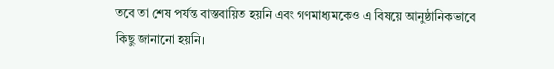তবে তা শেষ পর্যন্ত বাস্তবায়িত হয়নি এবং গণমাধ্যমকেও এ বিষয়ে আনুষ্ঠানিকভাবে কিছু জানানো হয়নি।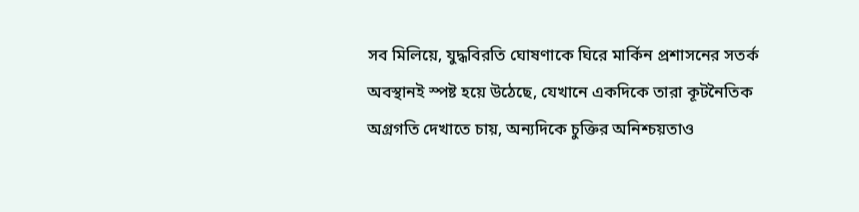সব মিলিয়ে, যুদ্ধবিরতি ঘোষণাকে ঘিরে মার্কিন প্রশাসনের সতর্ক অবস্থানই স্পষ্ট হয়ে উঠেছে, যেখানে একদিকে তারা কূটনৈতিক অগ্রগতি দেখাতে চায়, অন্যদিকে চুক্তির অনিশ্চয়তাও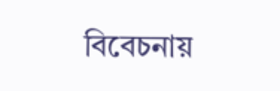বিবেচনায়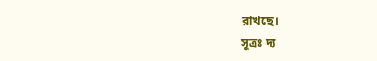রাখছে।
সূত্রঃ দ্য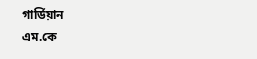গার্ডিয়ান
এম.কে